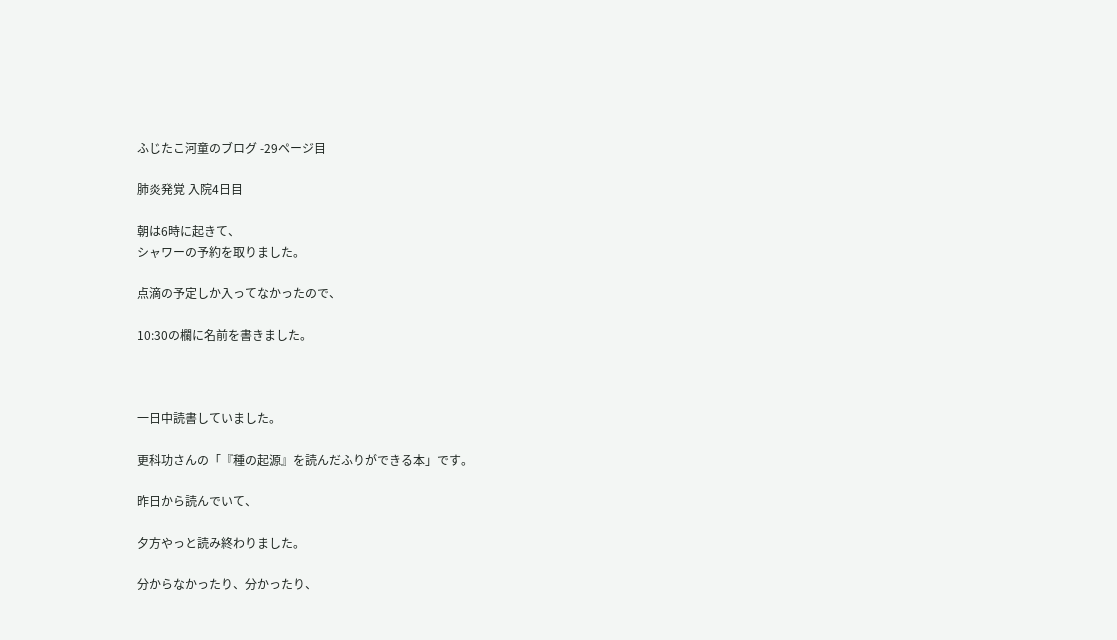ふじたこ河童のブログ -29ページ目

肺炎発覚 入院4日目

朝は6時に起きて、
シャワーの予約を取りました。

点滴の予定しか入ってなかったので、

10:30の欄に名前を書きました。



一日中読書していました。

更科功さんの「『種の起源』を読んだふりができる本」です。

昨日から読んでいて、

夕方やっと読み終わりました。

分からなかったり、分かったり、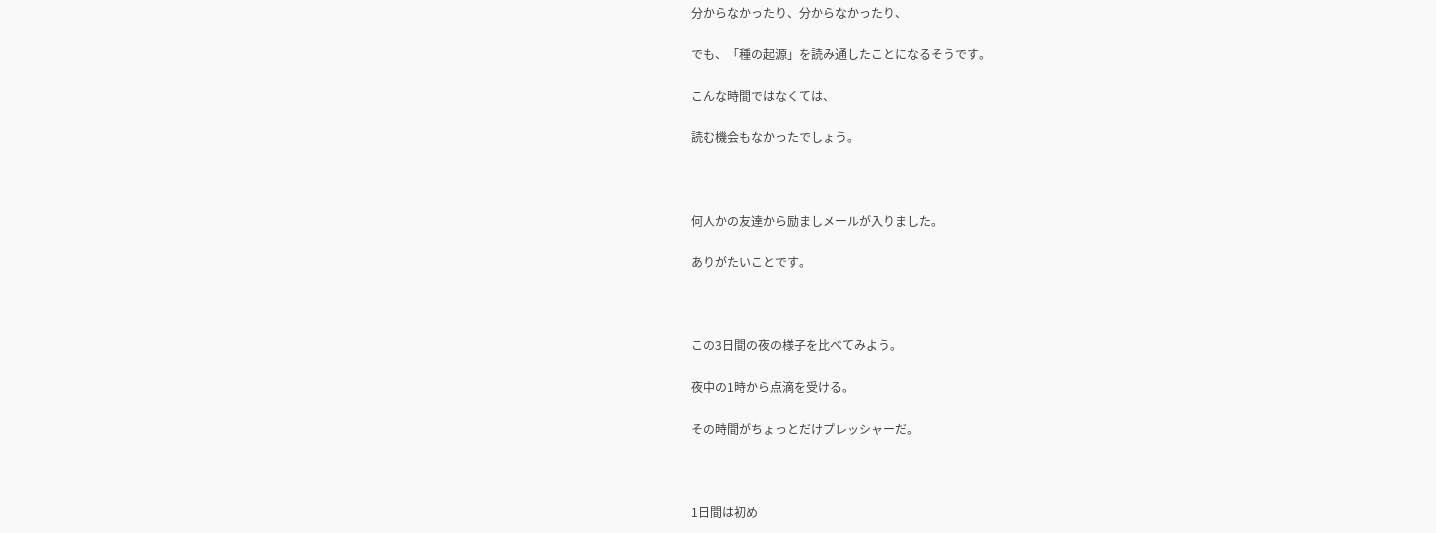分からなかったり、分からなかったり、

でも、「種の起源」を読み通したことになるそうです。

こんな時間ではなくては、

読む機会もなかったでしょう。



何人かの友達から励ましメールが入りました。

ありがたいことです。



この3日間の夜の様子を比べてみよう。

夜中の1時から点滴を受ける。

その時間がちょっとだけプレッシャーだ。



1日間は初め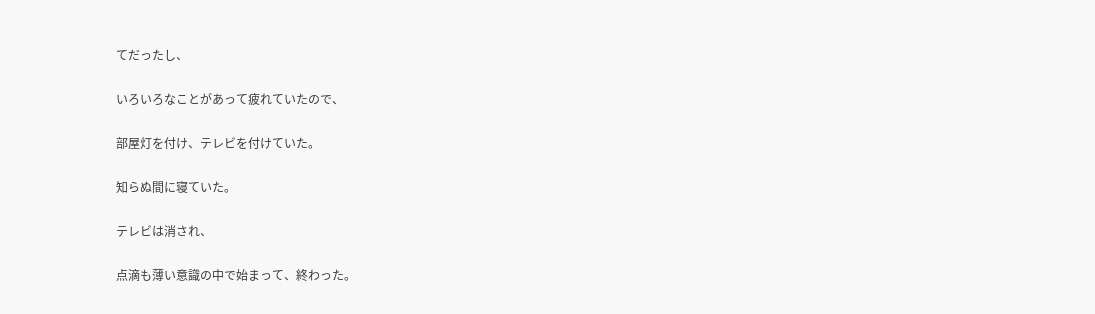てだったし、

いろいろなことがあって疲れていたので、

部屋灯を付け、テレビを付けていた。

知らぬ間に寝ていた。

テレビは消され、

点滴も薄い意識の中で始まって、終わった。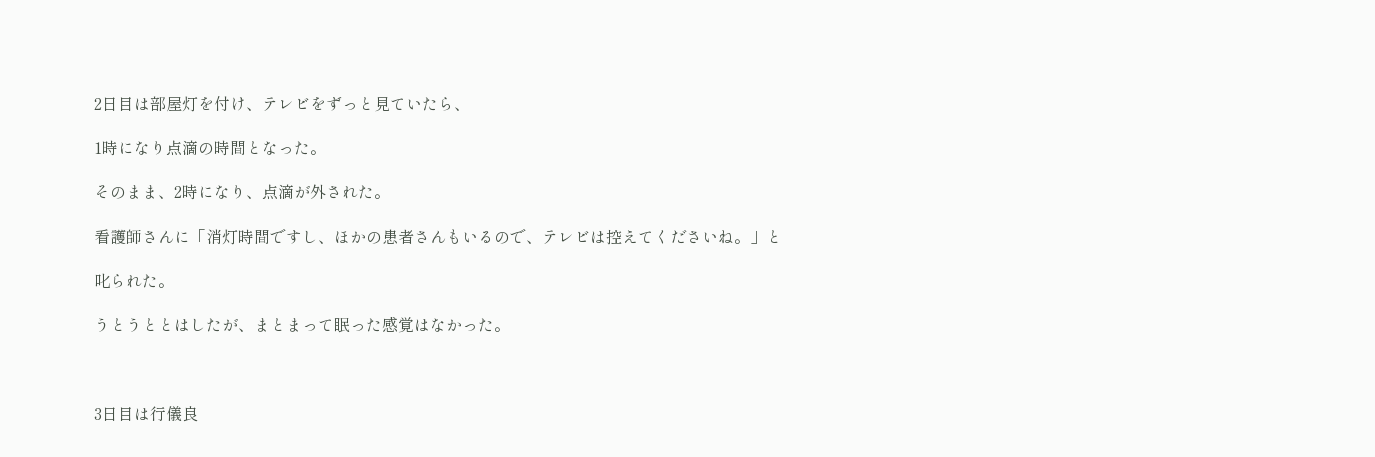2日目は部屋灯を付け、テレビをずっと見ていたら、

1時になり点滴の時間となった。

そのまま、2時になり、点滴が外された。

看護師さんに「消灯時間ですし、ほかの患者さんもいるので、テレビは控えてくださいね。」と

叱られた。

うとうととはしたが、まとまって眠った感覚はなかった。



3日目は行儀良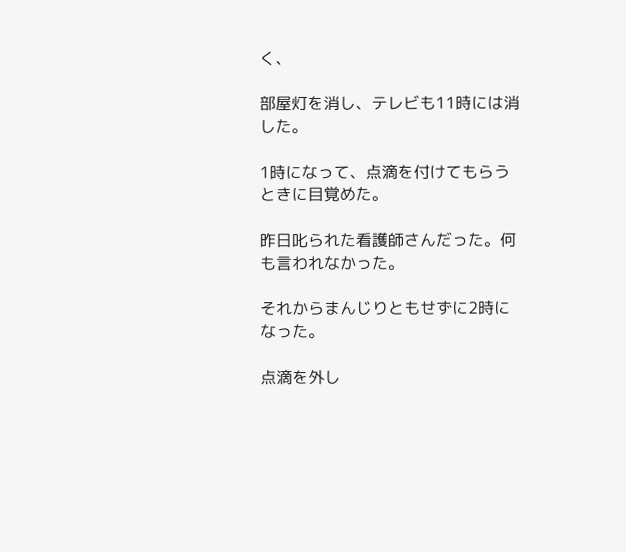く、

部屋灯を消し、テレビも11時には消した。

1時になって、点滴を付けてもらうときに目覚めた。

昨日叱られた看護師さんだった。何も言われなかった。

それからまんじりともせずに2時になった。

点滴を外し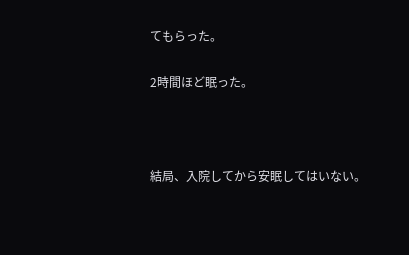てもらった。

2時間ほど眠った。



結局、入院してから安眠してはいない。